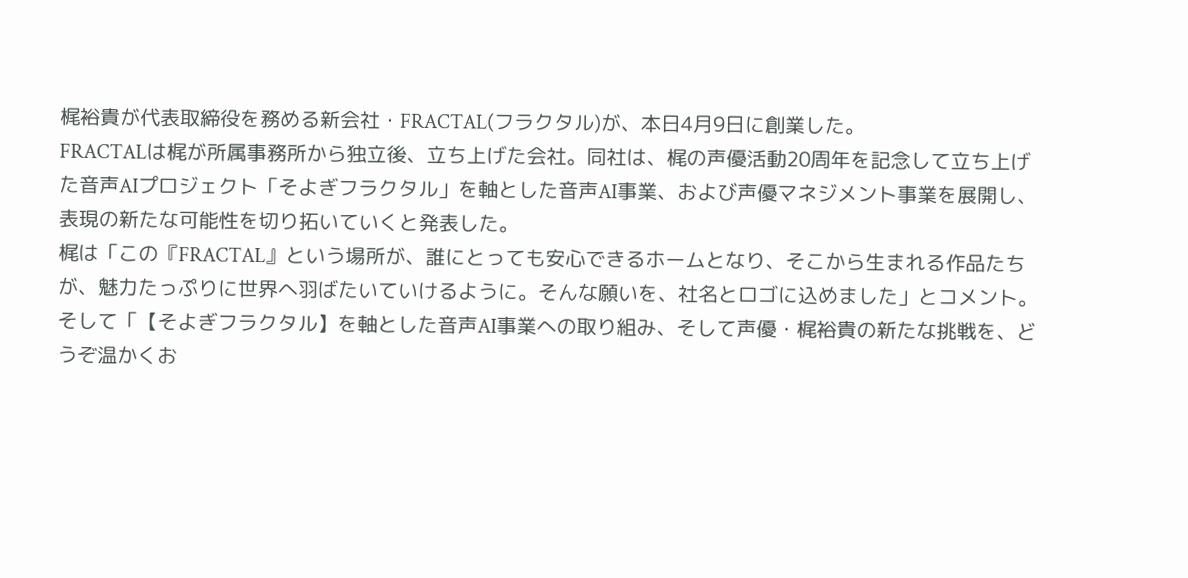梶裕貴が代表取締役を務める新会社・FRACTAL(フラクタル)が、本日4月9日に創業した。
FRACTALは梶が所属事務所から独立後、立ち上げた会社。同社は、梶の声優活動20周年を記念して立ち上げた音声AIプロジェクト「そよぎフラクタル」を軸とした音声AI事業、および声優マネジメント事業を展開し、表現の新たな可能性を切り拓いていくと発表した。
梶は「この『FRACTAL』という場所が、誰にとっても安心できるホームとなり、そこから生まれる作品たちが、魅力たっぷりに世界へ羽ばたいていけるように。そんな願いを、社名とロゴに込めました」とコメント。そして「【そよぎフラクタル】を軸とした音声AI事業への取り組み、そして声優・梶裕貴の新たな挑戦を、どうぞ温かくお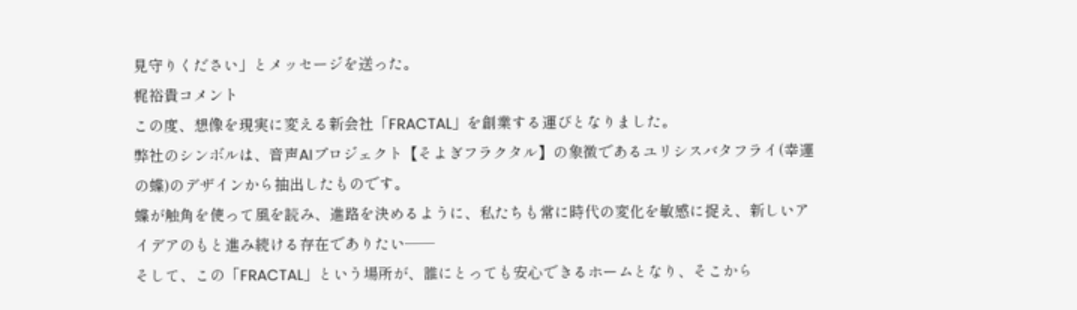見守りください」とメッセージを送った。
梶裕貴コメント
この度、想像を現実に変える新会社「FRACTAL」を創業する運びとなりました。
弊社のシンボルは、音声AIプロジェクト【そよぎフラクタル】の象徴であるユリシスバタフライ(幸運の蝶)のデザインから抽出したものです。
蝶が触角を使って風を読み、進路を決めるように、私たちも常に時代の変化を敏感に捉え、新しいアイデアのもと進み続ける存在でありたい──
そして、この「FRACTAL」という場所が、誰にとっても安心できるホームとなり、そこから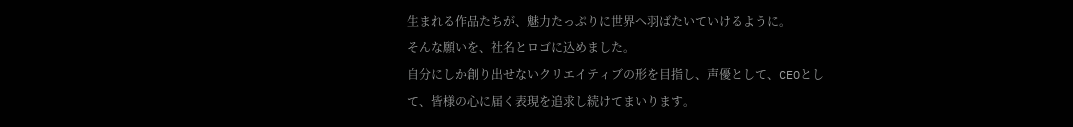生まれる作品たちが、魅力たっぷりに世界へ羽ばたいていけるように。
そんな願いを、社名とロゴに込めました。
自分にしか創り出せないクリエイティブの形を目指し、声優として、CEOとして、皆様の心に届く表現を追求し続けてまいります。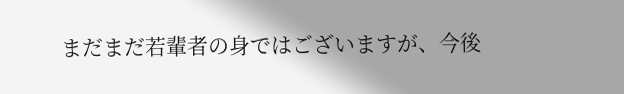まだまだ若輩者の身ではございますが、今後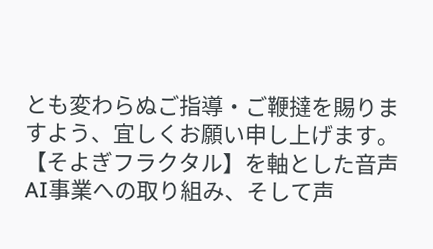とも変わらぬご指導・ご鞭撻を賜りますよう、宜しくお願い申し上げます。
【そよぎフラクタル】を軸とした音声AI事業への取り組み、そして声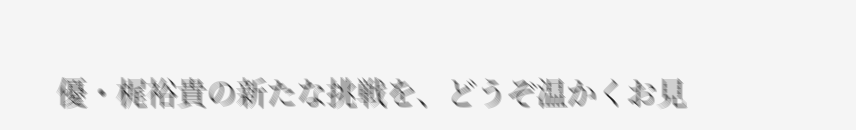優・梶裕貴の新たな挑戦を、どうぞ温かくお見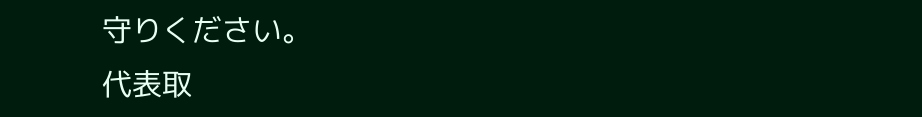守りください。
代表取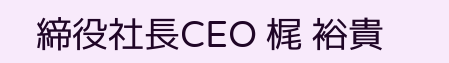締役社長CEO 梶 裕貴